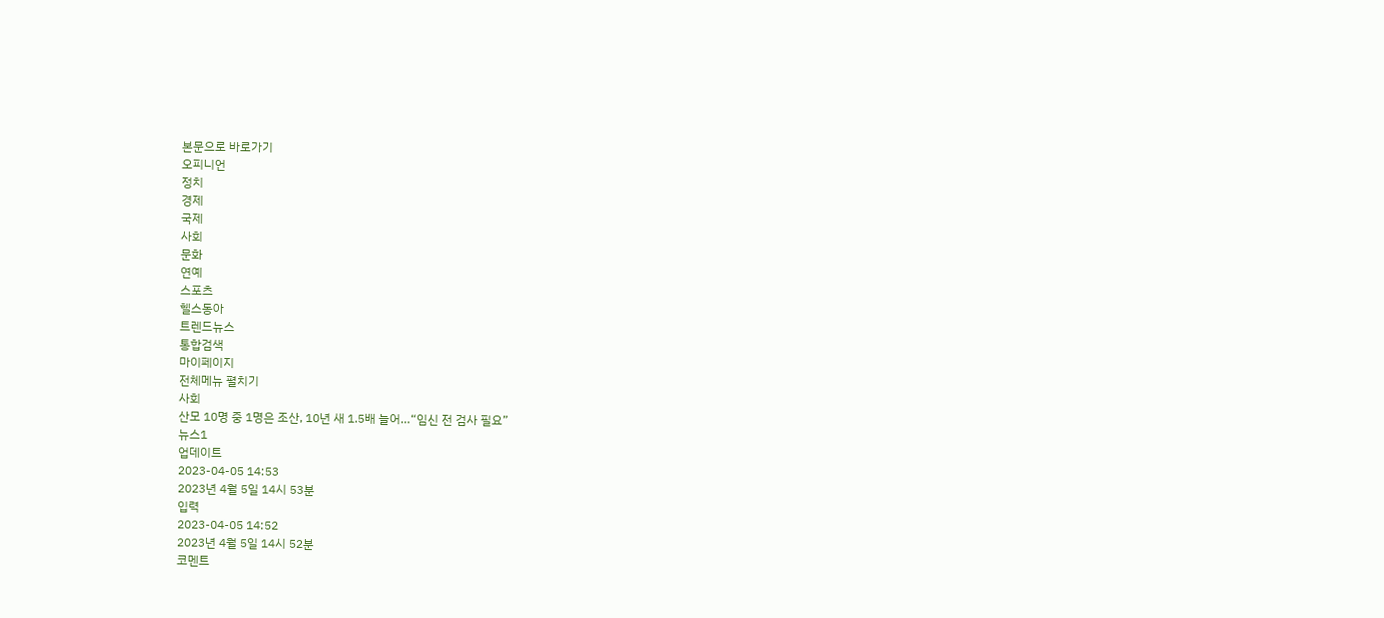본문으로 바로가기
오피니언
정치
경제
국제
사회
문화
연예
스포츠
헬스동아
트렌드뉴스
통합검색
마이페이지
전체메뉴 펼치기
사회
산모 10명 중 1명은 조산, 10년 새 1.5배 늘어…“임신 전 검사 필요”
뉴스1
업데이트
2023-04-05 14:53
2023년 4월 5일 14시 53분
입력
2023-04-05 14:52
2023년 4월 5일 14시 52분
코멘트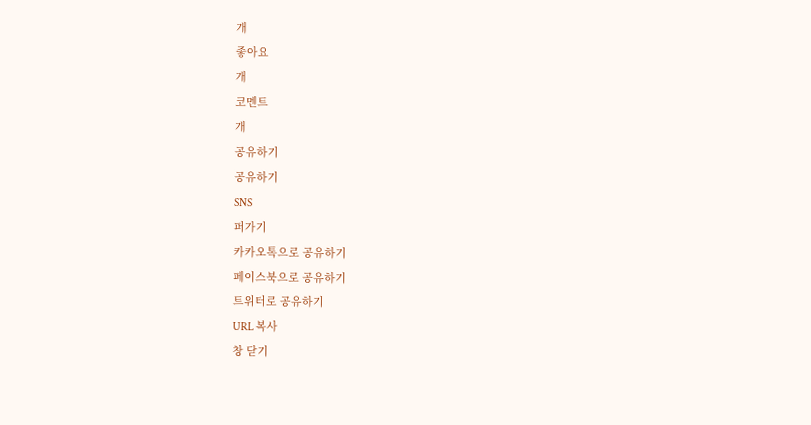개
좋아요
개
코멘트
개
공유하기
공유하기
SNS
퍼가기
카카오톡으로 공유하기
페이스북으로 공유하기
트위터로 공유하기
URL 복사
창 닫기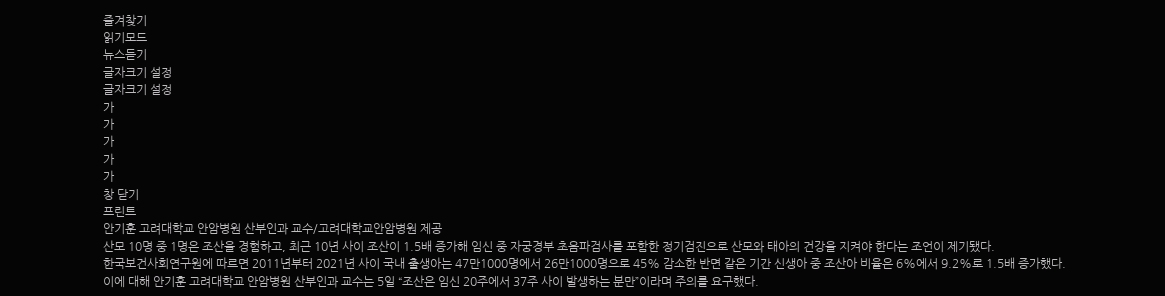즐겨찾기
읽기모드
뉴스듣기
글자크기 설정
글자크기 설정
가
가
가
가
가
창 닫기
프린트
안기훈 고려대학교 안암병원 산부인과 교수/고려대학교안암병원 제공
산모 10명 중 1명은 조산을 경험하고, 최근 10년 사이 조산이 1.5배 증가해 임신 중 자궁경부 초음파검사를 포함한 정기검진으로 산모와 태아의 건강을 지켜야 한다는 조언이 제기됐다.
한국보건사회연구원에 따르면 2011년부터 2021년 사이 국내 출생아는 47만1000명에서 26만1000명으로 45% 감소한 반면 같은 기간 신생아 중 조산아 비율은 6%에서 9.2%로 1.5배 증가했다.
이에 대해 안기훈 고려대학교 안암병원 산부인과 교수는 5일 “조산은 임신 20주에서 37주 사이 발생하는 분만”이라며 주의를 요구했다.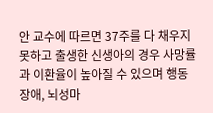안 교수에 따르면 37주를 다 채우지 못하고 출생한 신생아의 경우 사망률과 이환율이 높아질 수 있으며 행동장애, 뇌성마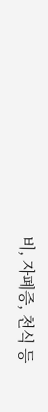비, 자폐증, 천식 등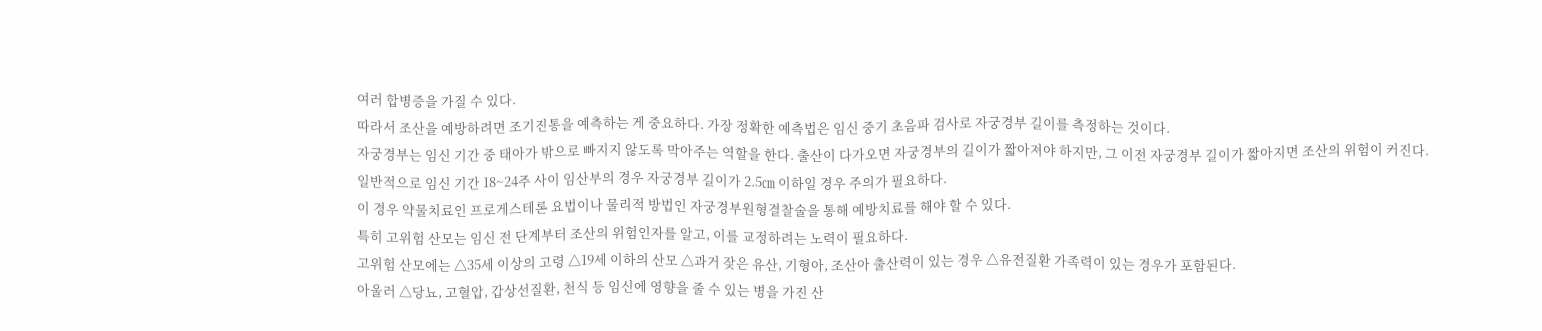여러 합병증을 가질 수 있다.
따라서 조산을 예방하려면 조기진통을 예측하는 게 중요하다. 가장 정확한 예측법은 임신 중기 초음파 검사로 자궁경부 길이를 측정하는 것이다.
자궁경부는 임신 기간 중 태아가 밖으로 빠지지 않도록 막아주는 역할을 한다. 출산이 다가오면 자궁경부의 길이가 짧아져야 하지만, 그 이전 자궁경부 길이가 짧아지면 조산의 위험이 커진다.
일반적으로 임신 기간 18~24주 사이 임산부의 경우 자궁경부 길이가 2.5㎝ 이하일 경우 주의가 필요하다.
이 경우 약물치료인 프로게스테론 요법이나 물리적 방법인 자궁경부원형결찰술을 통해 예방치료를 해야 할 수 있다.
특히 고위험 산모는 임신 전 단계부터 조산의 위험인자를 알고, 이를 교정하려는 노력이 필요하다.
고위험 산모에는 △35세 이상의 고령 △19세 이하의 산모 △과거 잦은 유산, 기형아, 조산아 출산력이 있는 경우 △유전질환 가족력이 있는 경우가 포함된다.
아울러 △당뇨, 고혈압, 갑상선질환, 천식 등 임신에 영향을 줄 수 있는 병을 가진 산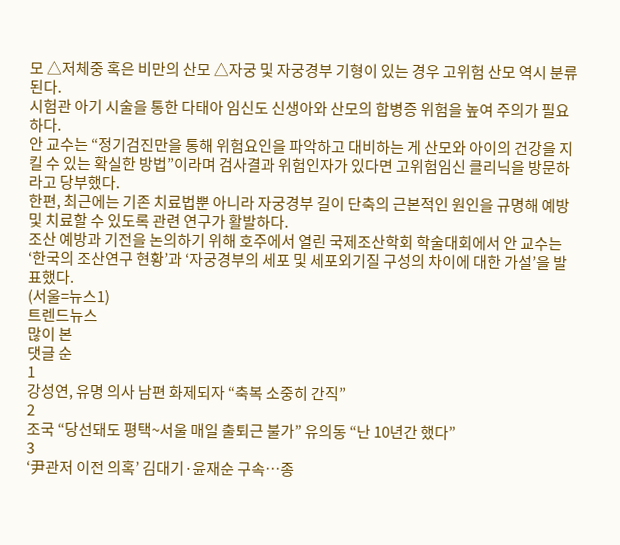모 △저체중 혹은 비만의 산모 △자궁 및 자궁경부 기형이 있는 경우 고위험 산모 역시 분류된다.
시험관 아기 시술을 통한 다태아 임신도 신생아와 산모의 합병증 위험을 높여 주의가 필요하다.
안 교수는 “정기검진만을 통해 위험요인을 파악하고 대비하는 게 산모와 아이의 건강을 지킬 수 있는 확실한 방법”이라며 검사결과 위험인자가 있다면 고위험임신 클리닉을 방문하라고 당부했다.
한편, 최근에는 기존 치료법뿐 아니라 자궁경부 길이 단축의 근본적인 원인을 규명해 예방 및 치료할 수 있도록 관련 연구가 활발하다.
조산 예방과 기전을 논의하기 위해 호주에서 열린 국제조산학회 학술대회에서 안 교수는 ‘한국의 조산연구 현황’과 ‘자궁경부의 세포 및 세포외기질 구성의 차이에 대한 가설’을 발표했다.
(서울=뉴스1)
트렌드뉴스
많이 본
댓글 순
1
강성연, 유명 의사 남편 화제되자 “축복 소중히 간직”
2
조국 “당선돼도 평택~서울 매일 출퇴근 불가” 유의동 “난 10년간 했다”
3
‘尹관저 이전 의혹’ 김대기·윤재순 구속…종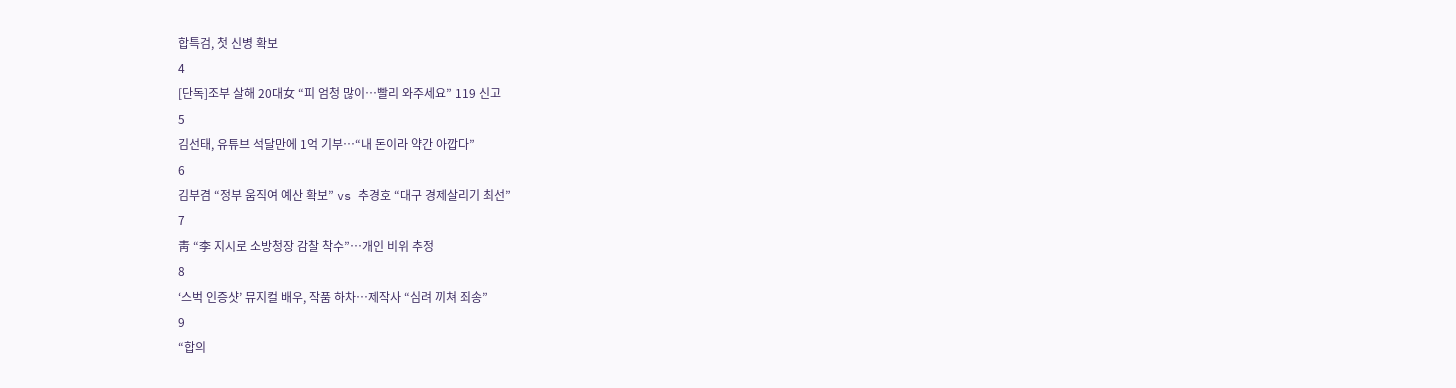합특검, 첫 신병 확보
4
[단독]조부 살해 20대女 “피 엄청 많이…빨리 와주세요” 119 신고
5
김선태, 유튜브 석달만에 1억 기부…“내 돈이라 약간 아깝다”
6
김부겸 “정부 움직여 예산 확보” vs 추경호 “대구 경제살리기 최선”
7
靑 “李 지시로 소방청장 감찰 착수”…개인 비위 추정
8
‘스벅 인증샷’ 뮤지컬 배우, 작품 하차…제작사 “심려 끼쳐 죄송”
9
“합의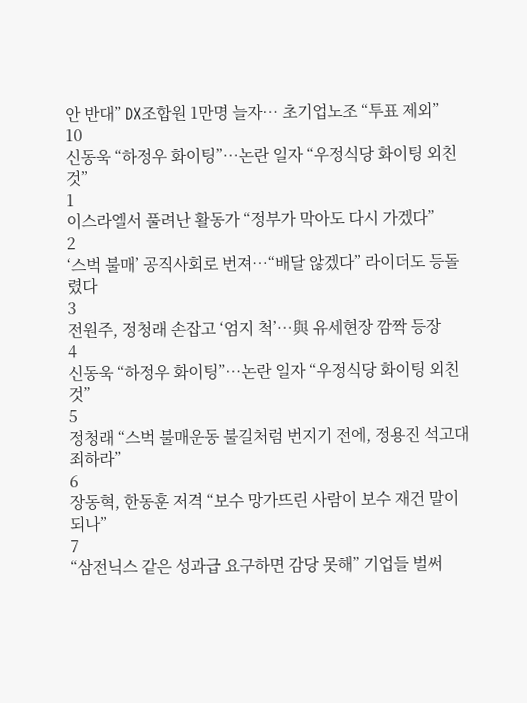안 반대” DX조합원 1만명 늘자… 초기업노조 “투표 제외”
10
신동욱 “하정우 화이팅”…논란 일자 “우정식당 화이팅 외친것”
1
이스라엘서 풀려난 활동가 “정부가 막아도 다시 가겠다”
2
‘스벅 불매’ 공직사회로 번져…“배달 않겠다” 라이더도 등돌렸다
3
전원주, 정청래 손잡고 ‘엄지 척’…與 유세현장 깜짝 등장
4
신동욱 “하정우 화이팅”…논란 일자 “우정식당 화이팅 외친것”
5
정청래 “스벅 불매운동 불길처럼 번지기 전에, 정용진 석고대죄하라”
6
장동혁, 한동훈 저격 “보수 망가뜨린 사람이 보수 재건 말이 되나”
7
“삼전닉스 같은 성과급 요구하면 감당 못해” 기업들 벌써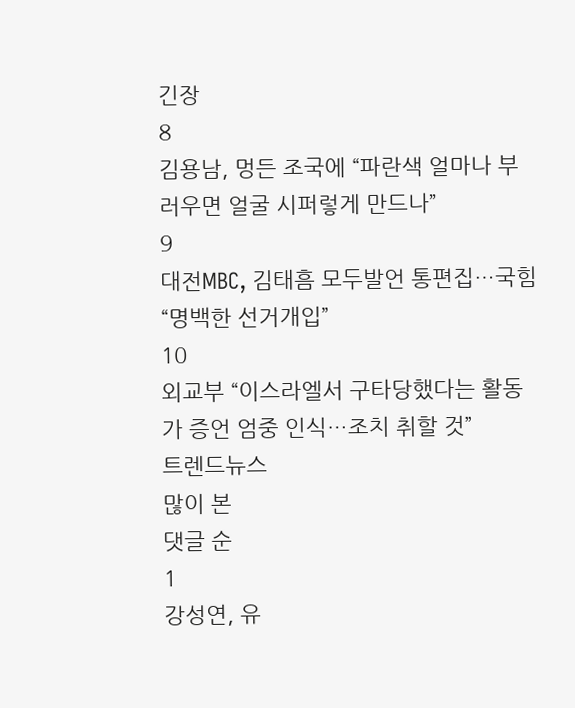긴장
8
김용남, 멍든 조국에 “파란색 얼마나 부러우면 얼굴 시퍼렇게 만드나”
9
대전MBC, 김태흠 모두발언 통편집…국힘 “명백한 선거개입”
10
외교부 “이스라엘서 구타당했다는 활동가 증언 엄중 인식…조치 취할 것”
트렌드뉴스
많이 본
댓글 순
1
강성연, 유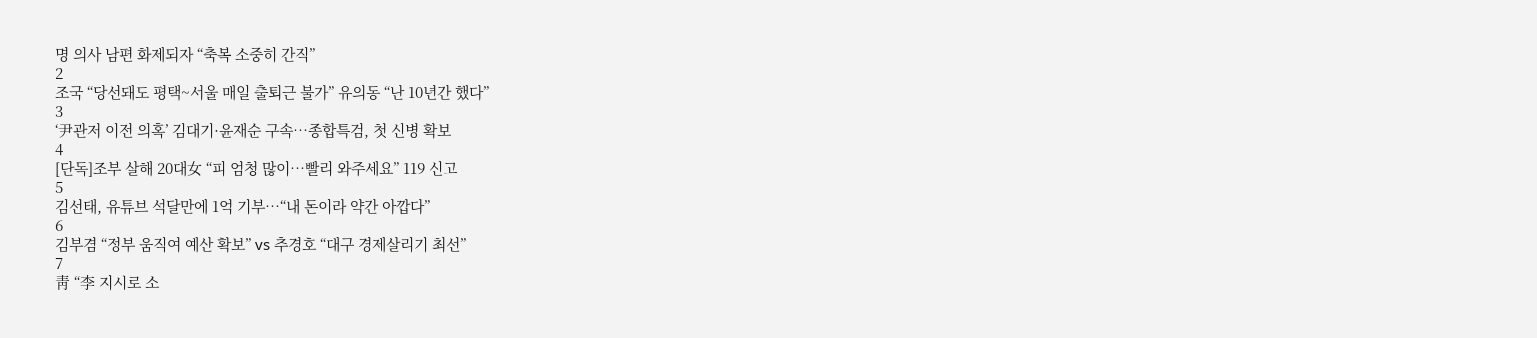명 의사 남편 화제되자 “축복 소중히 간직”
2
조국 “당선돼도 평택~서울 매일 출퇴근 불가” 유의동 “난 10년간 했다”
3
‘尹관저 이전 의혹’ 김대기·윤재순 구속…종합특검, 첫 신병 확보
4
[단독]조부 살해 20대女 “피 엄청 많이…빨리 와주세요” 119 신고
5
김선태, 유튜브 석달만에 1억 기부…“내 돈이라 약간 아깝다”
6
김부겸 “정부 움직여 예산 확보” vs 추경호 “대구 경제살리기 최선”
7
靑 “李 지시로 소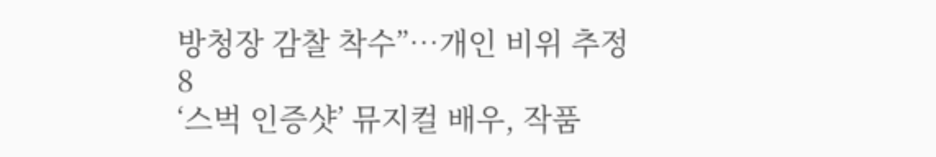방청장 감찰 착수”…개인 비위 추정
8
‘스벅 인증샷’ 뮤지컬 배우, 작품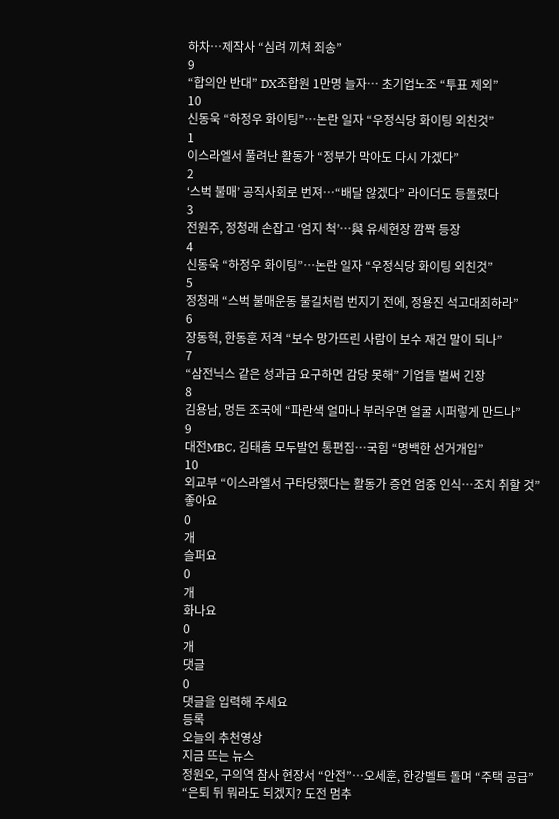하차…제작사 “심려 끼쳐 죄송”
9
“합의안 반대” DX조합원 1만명 늘자… 초기업노조 “투표 제외”
10
신동욱 “하정우 화이팅”…논란 일자 “우정식당 화이팅 외친것”
1
이스라엘서 풀려난 활동가 “정부가 막아도 다시 가겠다”
2
‘스벅 불매’ 공직사회로 번져…“배달 않겠다” 라이더도 등돌렸다
3
전원주, 정청래 손잡고 ‘엄지 척’…與 유세현장 깜짝 등장
4
신동욱 “하정우 화이팅”…논란 일자 “우정식당 화이팅 외친것”
5
정청래 “스벅 불매운동 불길처럼 번지기 전에, 정용진 석고대죄하라”
6
장동혁, 한동훈 저격 “보수 망가뜨린 사람이 보수 재건 말이 되나”
7
“삼전닉스 같은 성과급 요구하면 감당 못해” 기업들 벌써 긴장
8
김용남, 멍든 조국에 “파란색 얼마나 부러우면 얼굴 시퍼렇게 만드나”
9
대전MBC, 김태흠 모두발언 통편집…국힘 “명백한 선거개입”
10
외교부 “이스라엘서 구타당했다는 활동가 증언 엄중 인식…조치 취할 것”
좋아요
0
개
슬퍼요
0
개
화나요
0
개
댓글
0
댓글을 입력해 주세요
등록
오늘의 추천영상
지금 뜨는 뉴스
정원오, 구의역 참사 현장서 “안전”…오세훈, 한강벨트 돌며 “주택 공급”
“은퇴 뒤 뭐라도 되겠지? 도전 멈추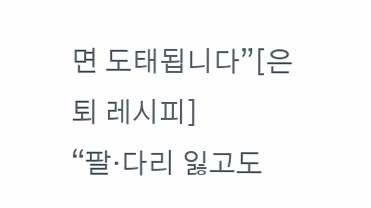면 도태됩니다”[은퇴 레시피]
“팔·다리 잃고도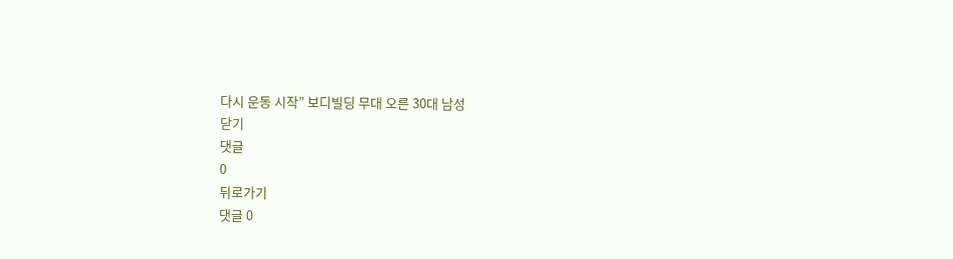다시 운동 시작” 보디빌딩 무대 오른 30대 남성
닫기
댓글
0
뒤로가기
댓글 0